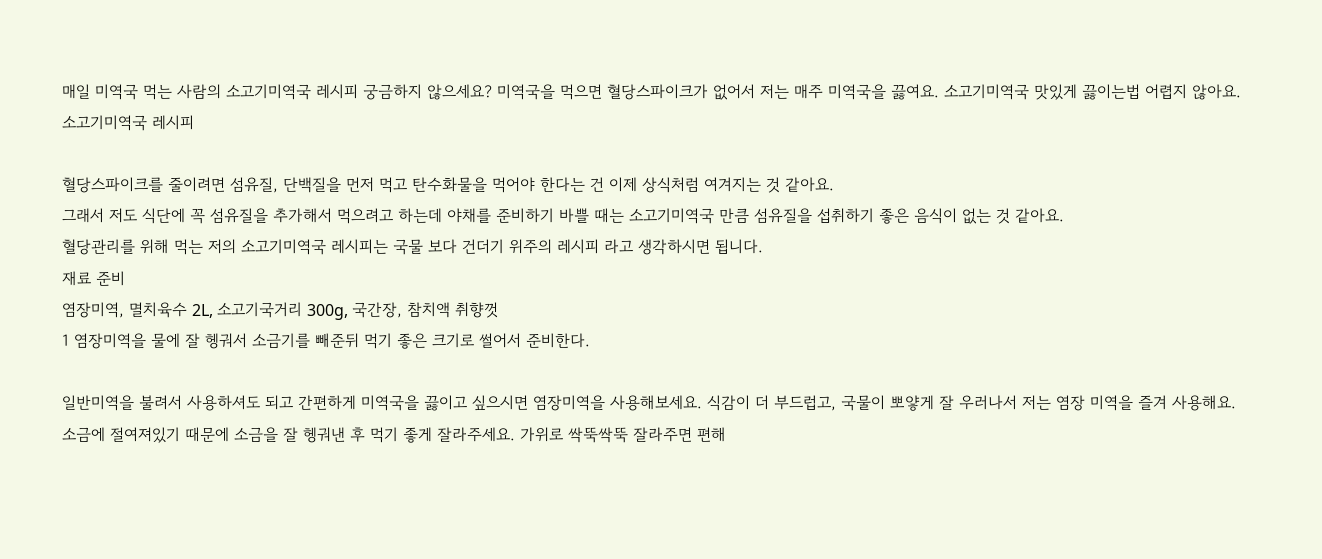매일 미역국 먹는 사람의 소고기미역국 레시피 궁금하지 않으세요? 미역국을 먹으면 혈당스파이크가 없어서 저는 매주 미역국을 끓여요. 소고기미역국 맛있게 끓이는법 어렵지 않아요.
소고기미역국 레시피

혈당스파이크를 줄이려면 섬유질, 단백질을 먼저 먹고 탄수화물을 먹어야 한다는 건 이제 상식처럼 여겨지는 것 같아요.
그래서 저도 식단에 꼭 섬유질을 추가해서 먹으려고 하는데 야채를 준비하기 바쁠 때는 소고기미역국 만큼 섬유질을 섭취하기 좋은 음식이 없는 것 같아요.
혈당관리를 위해 먹는 저의 소고기미역국 레시피는 국물 보다 건더기 위주의 레시피 라고 생각하시면 됩니다.
재료 준비
염장미역, 멸치육수 2L, 소고기국거리 300g, 국간장, 참치액 취향껏
1 염장미역을 물에 잘 헹궈서 소금기를 빼준뒤 먹기 좋은 크기로 썰어서 준비한다.

일반미역을 불려서 사용하셔도 되고 간편하게 미역국을 끓이고 싶으시면 염장미역을 사용해보세요. 식감이 더 부드럽고, 국물이 뽀얗게 잘 우러나서 저는 염장 미역을 즐겨 사용해요.
소금에 절여져있기 때문에 소금을 잘 헹궈낸 후 먹기 좋게 잘라주세요. 가위로 싹뚝싹뚝 잘라주면 편해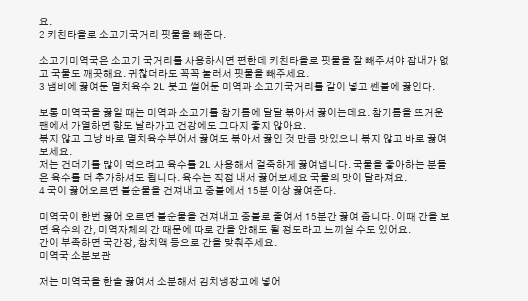요.
2 키친타올로 소고기국거리 핏물을 빼준다.

소고기미역국은 소고기 국거리를 사용하시면 편한데 키친타올로 핏물을 잘 빼주셔야 잡내가 없고 국물도 깨끗해요. 귀찮더라도 꼭꼭 눌러서 핏물을 빼주세요.
3 냄비에 끓여둔 멸치육수 2L 붓고 썰어둔 미역과 소고기국거리를 같이 넣고 쎈불에 끓인다.

보통 미역국을 끓일 때는 미역과 소고기를 참기름에 달달 볶아서 끓이는데요. 참기름을 뜨거운 팬에서 가열하면 향도 날라가고 건강에도 그다지 좋지 않아요.
볶지 않고 그냥 바로 멸치육수부어서 끓여도 볶아서 끓인 것 만큼 맛있으니 볶지 않고 바로 끓여보세요.
저는 건더기를 많이 먹으려고 육수를 2L 사용해서 걸죽하게 끓여냅니다. 국물을 좋아하는 분들은 육수를 더 추가하셔도 됩니다. 육수는 직접 내서 끓어보세요 국물의 맛이 달라져요.
4 국이 끓어오르면 불순물을 건져내고 중불에서 15분 이상 끓여준다.

미역국이 한번 끓어 오르면 불순물을 건져내고 중불로 줄여서 15분간 끓여 줍니다. 이때 간을 보면 육수의 간, 미역자체의 간 때문에 따로 간을 안해도 될 정도라고 느끼실 수도 있어요.
간이 부족하면 국간장, 참치액 등으로 간을 맞춰주세요.
미역국 소분보관

저는 미역국을 한솥 끓여서 소분해서 김치냉장고에 넣어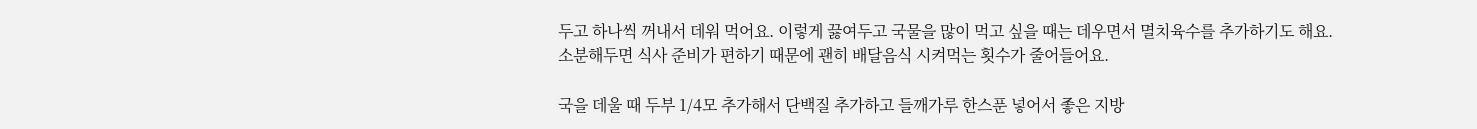두고 하나씩 꺼내서 데워 먹어요. 이렇게 끓여두고 국물을 많이 먹고 싶을 때는 데우면서 멸치육수를 추가하기도 해요.
소분해두면 식사 준비가 편하기 때문에 괜히 배달음식 시켜먹는 횟수가 줄어들어요.

국을 데울 때 두부 1/4모 추가해서 단백질 추가하고 들깨가루 한스푼 넣어서 좋은 지방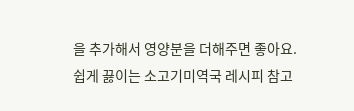을 추가해서 영양분을 더해주면 좋아요.
쉽게 끓이는 소고기미역국 레시피 참고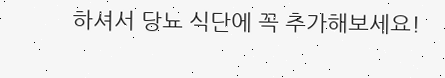하셔서 당뇨 식단에 꼭 추가해보세요!